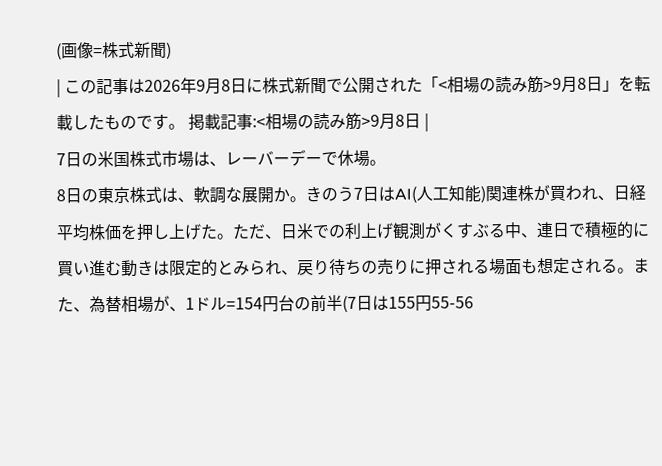(画像=株式新聞)
| この記事は2026年9月8日に株式新聞で公開された「<相場の読み筋>9月8日」を転載したものです。 掲載記事:<相場の読み筋>9月8日 |
7日の米国株式市場は、レーバーデーで休場。
8日の東京株式は、軟調な展開か。きのう7日はAI(人工知能)関連株が買われ、日経平均株価を押し上げた。ただ、日米での利上げ観測がくすぶる中、連日で積極的に買い進む動きは限定的とみられ、戻り待ちの売りに押される場面も想定される。また、為替相場が、1ドル=154円台の前半(7日は155円55-56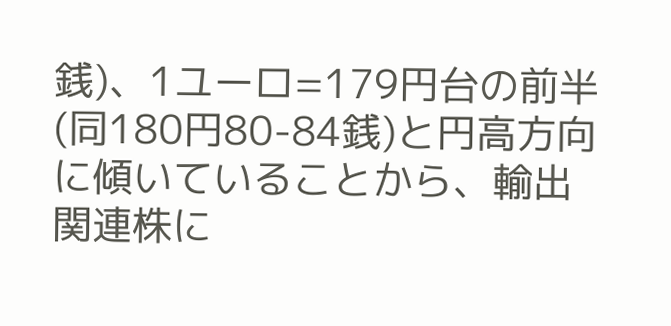銭)、1ユーロ=179円台の前半(同180円80-84銭)と円高方向に傾いていることから、輸出関連株に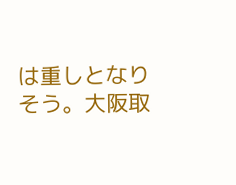は重しとなりそう。大阪取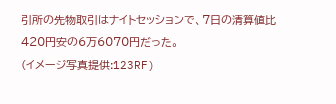引所の先物取引はナイトセッションで、7日の清算値比420円安の6万6070円だった。
(イメージ写真提供:123RF)